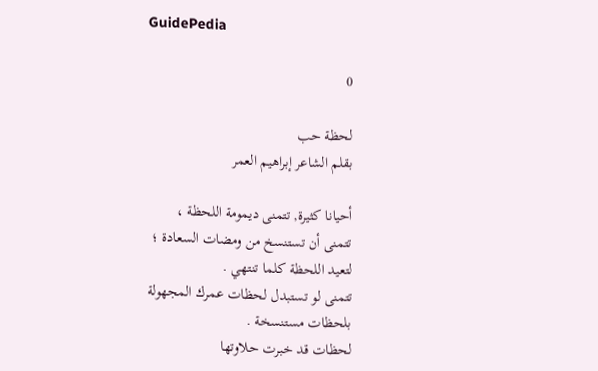GuidePedia

0

لحظة حب
بقلم الشاعر إبراهيم العمر

أحيانا كثيرة, تتمنى ديمومة اللحظة ،
تتمنى أن تستنسخ من ومضات السعادة ؛
لتعيد اللحظة كلما تنتهي .
تتمنى لو تستبدل لحظات عمرك المجهولة
بلحظات مستنسخة .
لحظات قد خبرت حلاوتها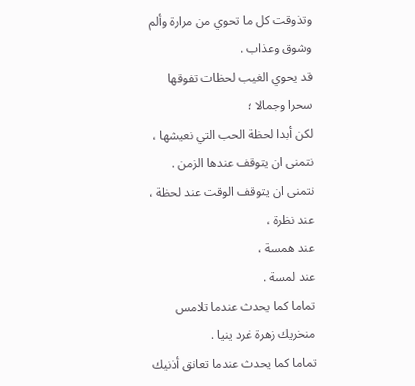وتذوقت كل ما تحوي من مرارة وألم وشوق وعذاب .
قد يحوي الغيب لحظات تفوقها سحرا وجمالا ؛
لكن أبدا لحظة الحب التي نعيشها ،
نتمنى ان يتوقف عندها الزمن .
نتمنى ان يتوقف الوقت عند لحظة ،
عند نظرة ،
عند همسة ،
عند لمسة .
تماما كما يحدث عندما تلامس منخريك زهرة غرد ينيا .
تماما كما يحدث عندما تعانق أذنيك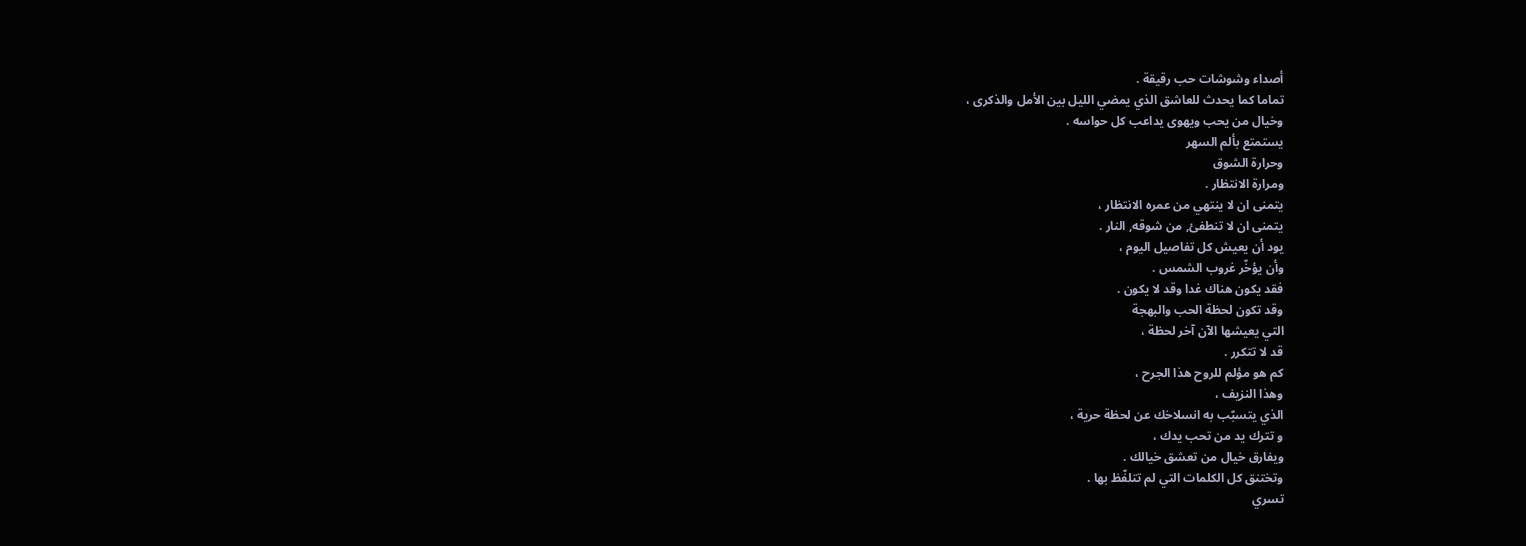أصداء وشوشات حب رقيقة .
تماما كما يحدث للعاشق الذي يمضي الليل بين الأمل والذكرى ،
وخيال من يحب ويهوى يداعب كل حواسه .
يستمتع بألم السهر
وحرارة الشوق
ومرارة الانتظار .
يتمنى ان لا ينتهي من عمره الانتظار ،
يتمنى ان لا تنطفئ, من شوقه, النار .
يود أن يعيش كل تفاصيل اليوم ،
وأن يؤخّر غروب الشمس .
فقد يكون هناك غدا وقد لا يكون .
وقد تكون لحظة الحب والبهجة
التي يعيشها الآن آخر لحظة ،
قد لا تتكرر .
كم هو مؤلم للروح هذا الجرح ،
وهذا النزيف ،
الذي يتسبّب به انسلاخك عن لحظة حرية ،
و تترك يد من تحب يدك ،
ويفارق خيال من تعشق خيالك .
وتختنق كل الكلمات التي لم تتلفّظ بها .
تسري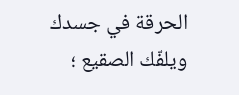الحرقة في جسدك ويلفّك الصقيع ؛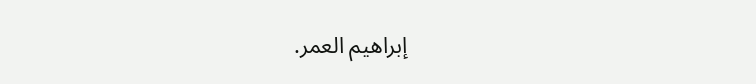إبراهيم العمر.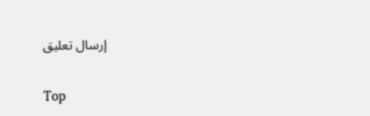إرسال تعليق


Top